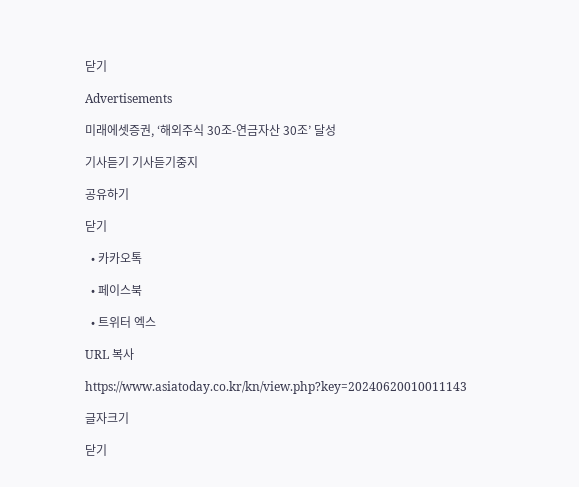닫기

Advertisements

미래에셋증권, ‘해외주식 30조-연금자산 30조’ 달성

기사듣기 기사듣기중지

공유하기

닫기

  • 카카오톡

  • 페이스북

  • 트위터 엑스

URL 복사

https://www.asiatoday.co.kr/kn/view.php?key=20240620010011143

글자크기

닫기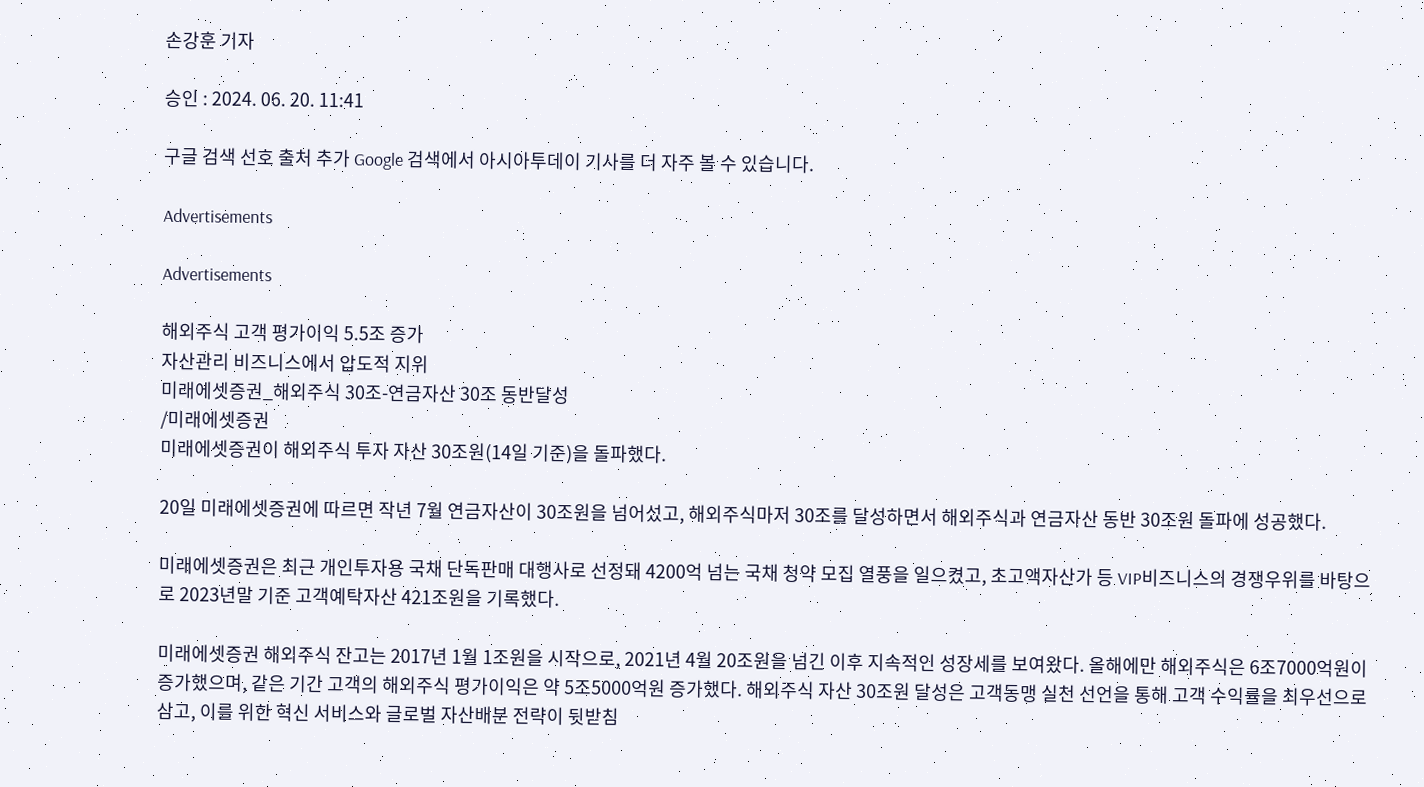손강훈 기자

승인 : 2024. 06. 20. 11:41

구글 검색 선호 출처 추가 Google 검색에서 아시아투데이 기사를 더 자주 볼 수 있습니다.

Advertisements

Advertisements

해외주식 고객 평가이익 5.5조 증가
자산관리 비즈니스에서 압도적 지위
미래에셋증권_해외주식 30조-연금자산 30조 동반달성
/미래에셋증권
미래에셋증권이 해외주식 투자 자산 30조원(14일 기준)을 돌파했다.

20일 미래에셋증권에 따르면 작년 7월 연금자산이 30조원을 넘어섰고, 해외주식마저 30조를 달성하면서 해외주식과 연금자산 동반 30조원 돌파에 성공했다.

미래에셋증권은 최근 개인투자용 국채 단독판매 대행사로 선정돼 4200억 넘는 국채 청약 모집 열풍을 일으켰고, 초고액자산가 등 VIP비즈니스의 경쟁우위를 바탕으로 2023년말 기준 고객예탁자산 421조원을 기록했다.

미래에셋증권 해외주식 잔고는 2017년 1월 1조원을 시작으로, 2021년 4월 20조원을 넘긴 이후 지속적인 성장세를 보여왔다. 올해에만 해외주식은 6조7000억원이 증가했으며, 같은 기간 고객의 해외주식 평가이익은 약 5조5000억원 증가했다. 해외주식 자산 30조원 달성은 고객동맹 실천 선언을 통해 고객 수익률을 최우선으로 삼고, 이를 위한 혁신 서비스와 글로벌 자산배분 전략이 뒷받침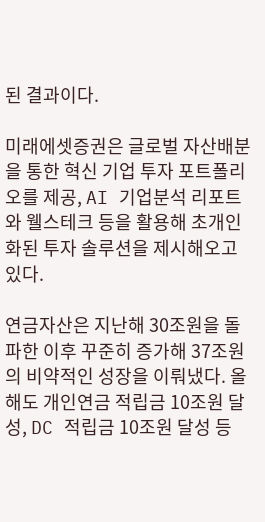된 결과이다.

미래에셋증권은 글로벌 자산배분을 통한 혁신 기업 투자 포트폴리오를 제공, AI 기업분석 리포트와 웰스테크 등을 활용해 초개인화된 투자 솔루션을 제시해오고 있다.

연금자산은 지난해 30조원을 돌파한 이후 꾸준히 증가해 37조원의 비약적인 성장을 이뤄냈다. 올해도 개인연금 적립금 10조원 달성, DC 적립금 10조원 달성 등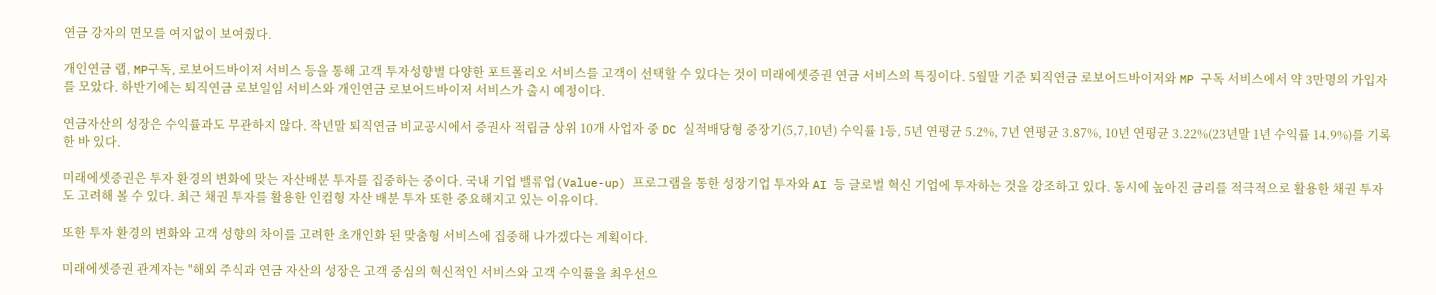연금 강자의 면모를 여지없이 보여줬다.

개인연금 랩, MP구독, 로보어드바이저 서비스 등을 통해 고객 투자성향별 다양한 포트폴리오 서비스를 고객이 선택할 수 있다는 것이 미래에셋증권 연금 서비스의 특징이다. 5월말 기준 퇴직연금 로보어드바이저와 MP 구독 서비스에서 약 3만명의 가입자를 모았다. 하반기에는 퇴직연금 로보일임 서비스와 개인연금 로보어드바이저 서비스가 출시 예정이다.

연금자산의 성장은 수익률과도 무관하지 않다. 작년말 퇴직연금 비교공시에서 증권사 적립금 상위 10개 사업자 중 DC 실적배당형 중장기(5,7,10년) 수익률 1등, 5년 연평균 5.2%, 7년 연평균 3.87%, 10년 연평균 3.22%(23년말 1년 수익률 14.9%)를 기록한 바 있다.

미래에셋증권은 투자 환경의 변화에 맞는 자산배분 투자를 집중하는 중이다. 국내 기업 밸류업(Value-up) 프로그램을 통한 성장기업 투자와 AI 등 글로벌 혁신 기업에 투자하는 것을 강조하고 있다. 동시에 높아진 금리를 적극적으로 활용한 채권 투자도 고려해 볼 수 있다. 최근 채권 투자를 활용한 인컴형 자산 배분 투자 또한 중요해지고 있는 이유이다.

또한 투자 환경의 변화와 고객 성향의 차이를 고려한 초개인화 된 맞춤형 서비스에 집중해 나가겠다는 계획이다.

미래에셋증권 관계자는 "해외 주식과 연금 자산의 성장은 고객 중심의 혁신적인 서비스와 고객 수익률을 최우선으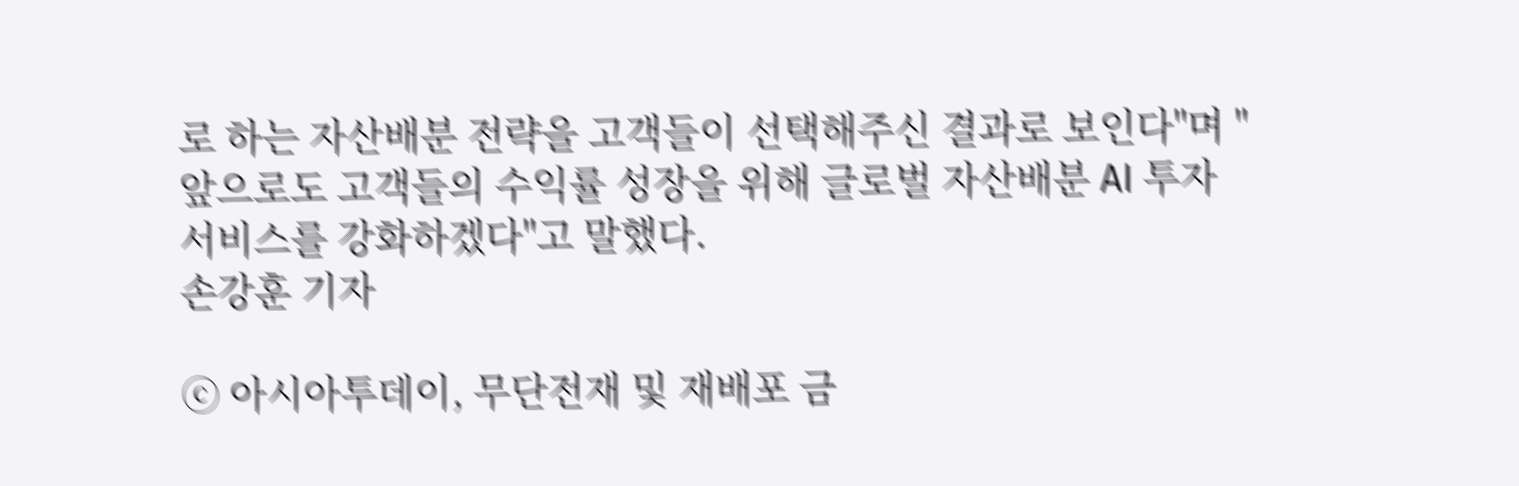로 하는 자산배분 전략을 고객들이 선택해주신 결과로 보인다"며 "앞으로도 고객들의 수익률 성장을 위해 글로벌 자산배분 AI 투자 서비스를 강화하겠다"고 말했다.
손강훈 기자

ⓒ 아시아투데이, 무단전재 및 재배포 금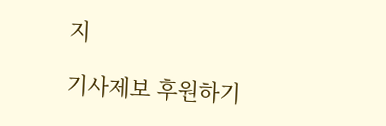지

기사제보 후원하기